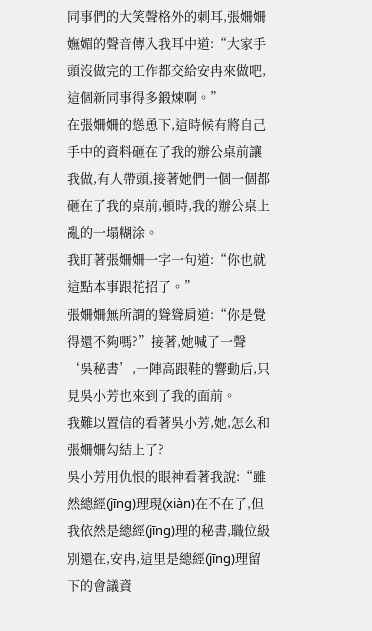同事們的大笑聲格外的刺耳,張姍姍嫵媚的聲音傳入我耳中道:“大家手頭沒做完的工作都交給安冉來做吧,這個新同事得多鍛煉啊。”
在張姍姍的慫恿下,這時候有將自己手中的資料砸在了我的辦公桌前讓我做,有人帶頭,接著她們一個一個都砸在了我的桌前,頓時,我的辦公桌上亂的一塌糊涂。
我盯著張姍姍一字一句道:“你也就這點本事跟花招了。”
張姍姍無所謂的聳聳肩道:“你是覺得還不夠嗎?”接著,她喊了一聲‘吳秘書’,一陣高跟鞋的響動后,只見吳小芳也來到了我的面前。
我難以置信的看著吳小芳,她,怎么和張姍姍勾結上了?
吳小芳用仇恨的眼神看著我說:“雖然總經(jīng)理現(xiàn)在不在了,但我依然是總經(jīng)理的秘書,職位級別還在,安冉,這里是總經(jīng)理留下的會議資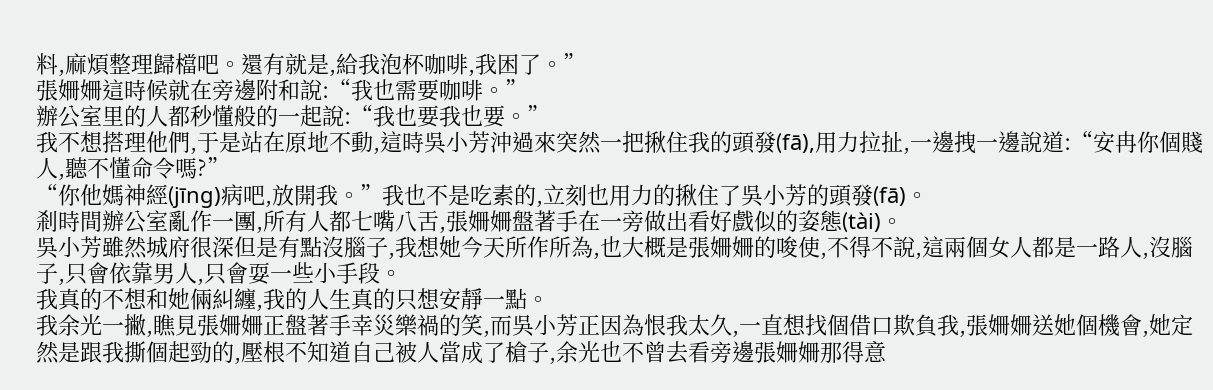料,麻煩整理歸檔吧。還有就是,給我泡杯咖啡,我困了。”
張姍姍這時候就在旁邊附和說:“我也需要咖啡。”
辦公室里的人都秒懂般的一起說:“我也要我也要。”
我不想搭理他們,于是站在原地不動,這時吳小芳沖過來突然一把揪住我的頭發(fā),用力拉扯,一邊拽一邊說道:“安冉你個賤人,聽不懂命令嗎?”
“你他媽神經(jīng)病吧,放開我。”我也不是吃素的,立刻也用力的揪住了吳小芳的頭發(fā)。
剎時間辦公室亂作一團,所有人都七嘴八舌,張姍姍盤著手在一旁做出看好戲似的姿態(tài)。
吳小芳雖然城府很深但是有點沒腦子,我想她今天所作所為,也大概是張姍姍的唆使,不得不說,這兩個女人都是一路人,沒腦子,只會依靠男人,只會耍一些小手段。
我真的不想和她倆糾纏,我的人生真的只想安靜一點。
我余光一撇,瞧見張姍姍正盤著手幸災樂禍的笑,而吳小芳正因為恨我太久,一直想找個借口欺負我,張姍姍送她個機會,她定然是跟我撕個起勁的,壓根不知道自己被人當成了槍子,余光也不曾去看旁邊張姍姍那得意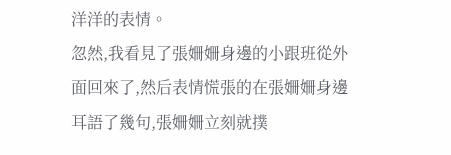洋洋的表情。
忽然,我看見了張姍姍身邊的小跟班從外面回來了,然后表情慌張的在張姍姍身邊耳語了幾句,張姍姍立刻就撲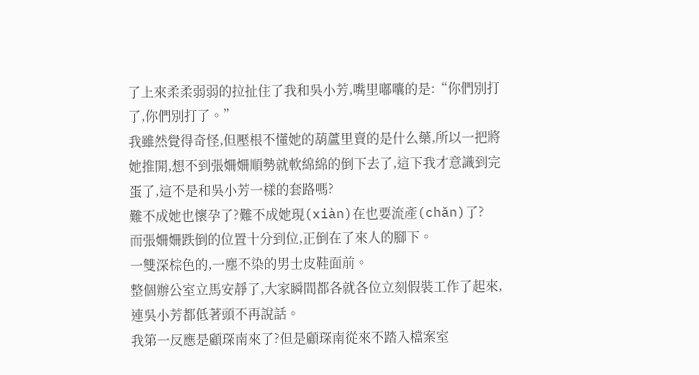了上來柔柔弱弱的拉扯住了我和吳小芳,嘴里嘟囔的是:“你們別打了,你們別打了。”
我雖然覺得奇怪,但壓根不懂她的葫蘆里賣的是什么藥,所以一把將她推開,想不到張姍姍順勢就軟綿綿的倒下去了,這下我才意識到完蛋了,這不是和吳小芳一樣的套路嗎?
難不成她也懷孕了?難不成她現(xiàn)在也要流產(chǎn)了?
而張姍姍跌倒的位置十分到位,正倒在了來人的腳下。
一雙深棕色的,一塵不染的男士皮鞋面前。
整個辦公室立馬安靜了,大家瞬間都各就各位立刻假裝工作了起來,連吳小芳都低著頭不再說話。
我第一反應是顧琛南來了?但是顧琛南從來不踏入檔案室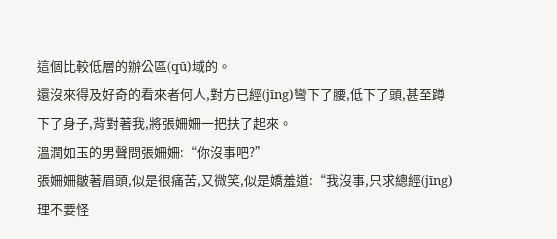這個比較低層的辦公區(qū)域的。
還沒來得及好奇的看來者何人,對方已經(jīng)彎下了腰,低下了頭,甚至蹲下了身子,背對著我,將張姍姍一把扶了起來。
溫潤如玉的男聲問張姍姍:“你沒事吧?”
張姍姍皺著眉頭,似是很痛苦,又微笑,似是嬌羞道:“我沒事,只求總經(jīng)理不要怪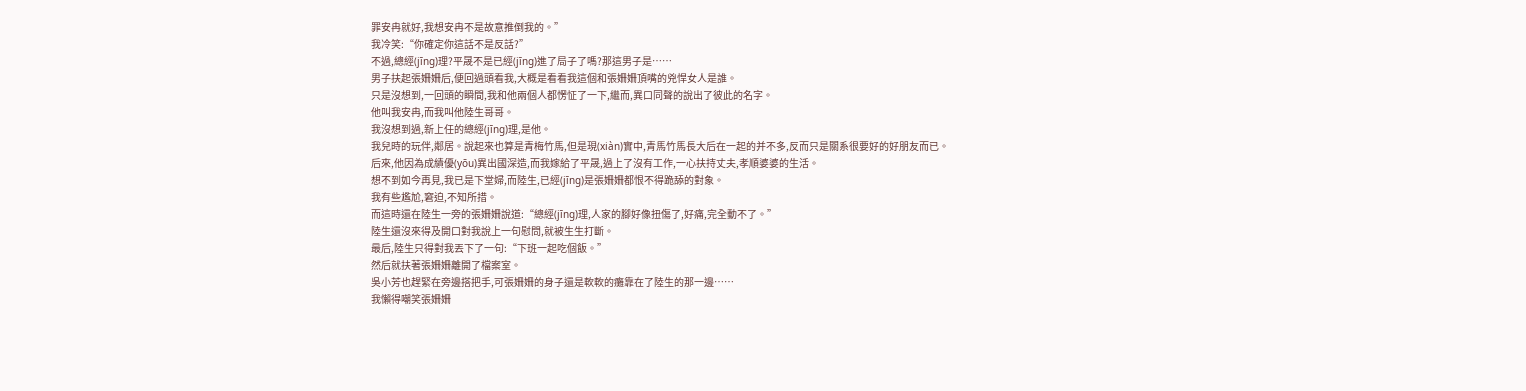罪安冉就好,我想安冉不是故意推倒我的。”
我冷笑:“你確定你這話不是反話?”
不過,總經(jīng)理?平晟不是已經(jīng)進了局子了嗎?那這男子是……
男子扶起張姍姍后,便回過頭看我,大概是看看我這個和張姍姍頂嘴的兇悍女人是誰。
只是沒想到,一回頭的瞬間,我和他兩個人都愣怔了一下,繼而,異口同聲的說出了彼此的名字。
他叫我安冉,而我叫他陸生哥哥。
我沒想到過,新上任的總經(jīng)理,是他。
我兒時的玩伴,鄰居。說起來也算是青梅竹馬,但是現(xiàn)實中,青馬竹馬長大后在一起的并不多,反而只是關系很要好的好朋友而已。
后來,他因為成績優(yōu)異出國深造,而我嫁給了平晟,過上了沒有工作,一心扶持丈夫,孝順婆婆的生活。
想不到如今再見,我已是下堂婦,而陸生,已經(jīng)是張姍姍都恨不得跪舔的對象。
我有些尷尬,窘迫,不知所措。
而這時還在陸生一旁的張姍姍說道:“總經(jīng)理,人家的腳好像扭傷了,好痛,完全動不了。”
陸生還沒來得及開口對我說上一句慰問,就被生生打斷。
最后,陸生只得對我丟下了一句:“下班一起吃個飯。”
然后就扶著張姍姍離開了檔案室。
吳小芳也趕緊在旁邊搭把手,可張姍姍的身子還是軟軟的癱靠在了陸生的那一邊……
我懶得嘲笑張姍姍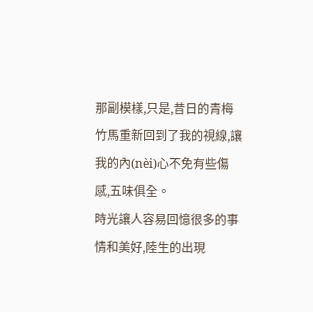那副模樣,只是,昔日的青梅竹馬重新回到了我的視線,讓我的內(nèi)心不免有些傷感,五味俱全。
時光讓人容易回憶很多的事情和美好,陸生的出現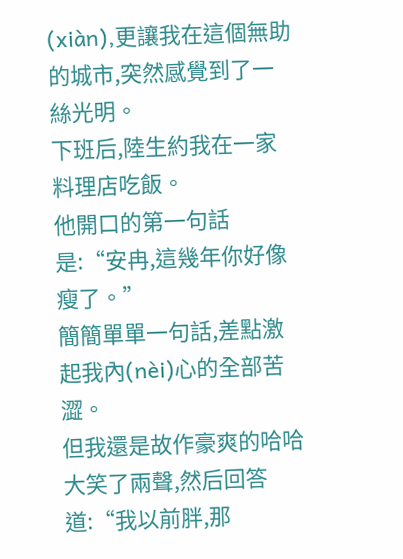(xiàn),更讓我在這個無助的城市,突然感覺到了一絲光明。
下班后,陸生約我在一家料理店吃飯。
他開口的第一句話是:“安冉,這幾年你好像瘦了。”
簡簡單單一句話,差點激起我內(nèi)心的全部苦澀。
但我還是故作豪爽的哈哈大笑了兩聲,然后回答道:“我以前胖,那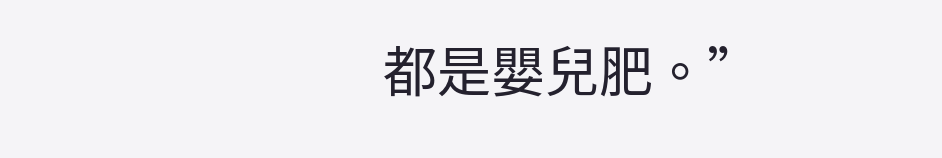都是嬰兒肥。”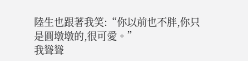陸生也跟著我笑:“你以前也不胖,你只是圓墩墩的,很可愛。”
我聳聳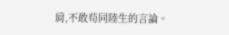肩,不敢茍同陸生的言論。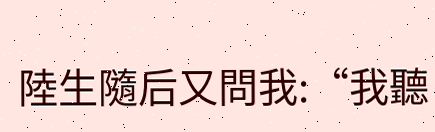陸生隨后又問我:“我聽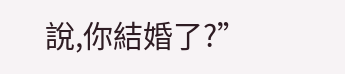說,你結婚了?”